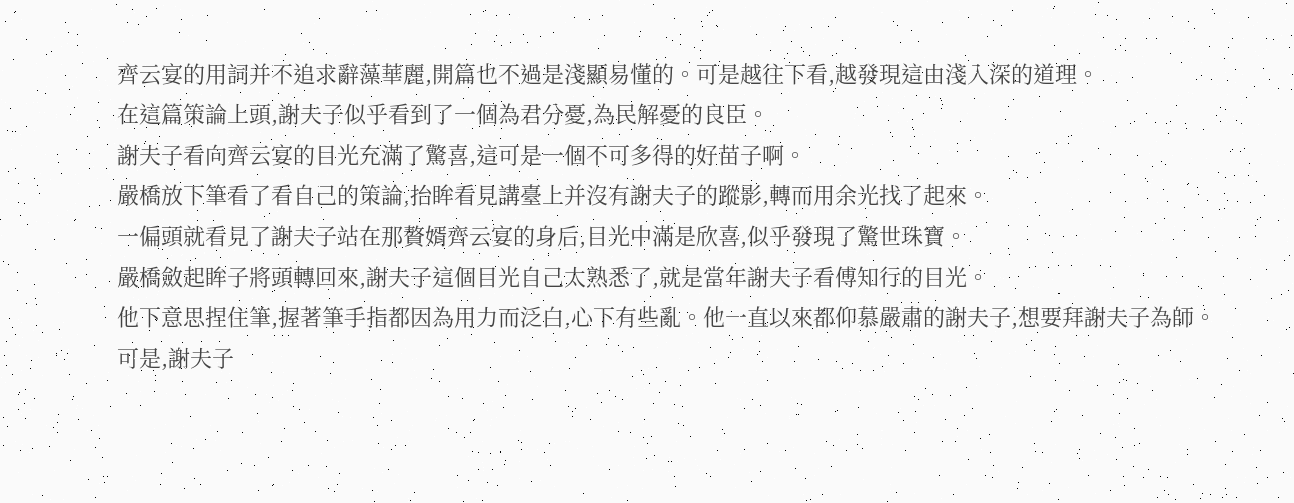齊云宴的用詞并不追求辭藻華麗,開篇也不過是淺顯易懂的。可是越往下看,越發現這由淺入深的道理。
在這篇策論上頭,謝夫子似乎看到了一個為君分憂,為民解憂的良臣。
謝夫子看向齊云宴的目光充滿了驚喜,這可是一個不可多得的好苗子啊。
嚴橋放下筆看了看自己的策論,抬眸看見講臺上并沒有謝夫子的蹤影,轉而用余光找了起來。
一偏頭就看見了謝夫子站在那贅婿齊云宴的身后,目光中滿是欣喜,似乎發現了驚世珠寶。
嚴橋斂起眸子將頭轉回來,謝夫子這個目光自己太熟悉了,就是當年謝夫子看傅知行的目光。
他下意思捏住筆,握著筆手指都因為用力而泛白,心下有些亂。他一直以來都仰慕嚴肅的謝夫子,想要拜謝夫子為師。
可是,謝夫子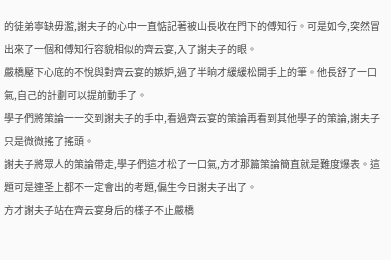的徒弟寧缺毋濫,謝夫子的心中一直惦記著被山長收在門下的傅知行。可是如今,突然冒出來了一個和傅知行容貌相似的齊云宴,入了謝夫子的眼。
嚴橋壓下心底的不悅與對齊云宴的嫉妒,過了半晌才緩緩松開手上的筆。他長舒了一口氣,自己的計劃可以提前動手了。
學子們將策論一一交到謝夫子的手中,看過齊云宴的策論再看到其他學子的策論,謝夫子只是微微搖了搖頭。
謝夫子將眾人的策論帶走,學子們這才松了一口氣,方才那篇策論簡直就是難度爆表。這題可是連圣上都不一定會出的考題,偏生今日謝夫子出了。
方才謝夫子站在齊云宴身后的樣子不止嚴橋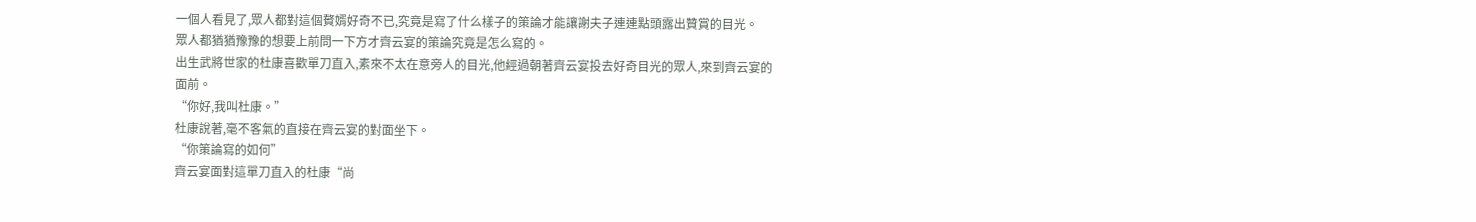一個人看見了,眾人都對這個贅婿好奇不已,究竟是寫了什么樣子的策論才能讓謝夫子連連點頭露出贊賞的目光。
眾人都猶猶豫豫的想要上前問一下方才齊云宴的策論究竟是怎么寫的。
出生武將世家的杜康喜歡單刀直入,素來不太在意旁人的目光,他經過朝著齊云宴投去好奇目光的眾人,來到齊云宴的面前。
“你好,我叫杜康。”
杜康說著,毫不客氣的直接在齊云宴的對面坐下。
“你策論寫的如何”
齊云宴面對這單刀直入的杜康“尚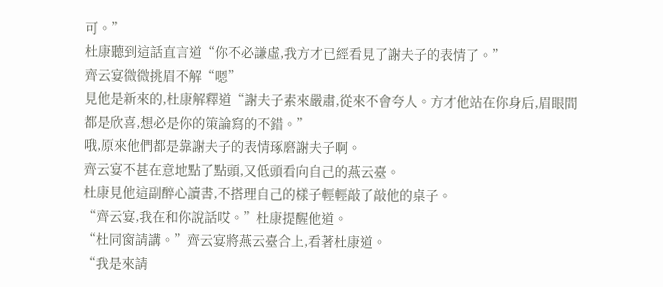可。”
杜康聽到這話直言道“你不必謙虛,我方才已經看見了謝夫子的表情了。”
齊云宴微微挑眉不解“嗯”
見他是新來的,杜康解釋道“謝夫子素來嚴肅,從來不會夸人。方才他站在你身后,眉眼間都是欣喜,想必是你的策論寫的不錯。”
哦,原來他們都是靠謝夫子的表情琢磨謝夫子啊。
齊云宴不甚在意地點了點頭,又低頭看向自己的燕云臺。
杜康見他這副醉心讀書,不搭理自己的樣子輕輕敲了敲他的桌子。
“齊云宴,我在和你說話哎。”杜康提醒他道。
“杜同窗請講。”齊云宴將燕云臺合上,看著杜康道。
“我是來請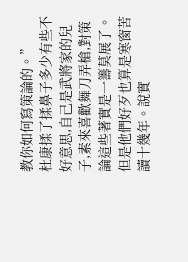教你如何寫策論的。”
杜康揉了揉鼻子多少有些不好意思,自己是武將家的兒子,素來喜歡舞刀弄槍,對策論這些著實是一籌莫展了。
但是他們好歹也算是寒窗苦讀十幾年。說實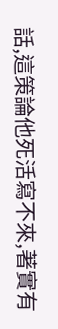話,這策論他死活寫不來,著實有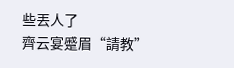些丟人了
齊云宴蹙眉“請教”